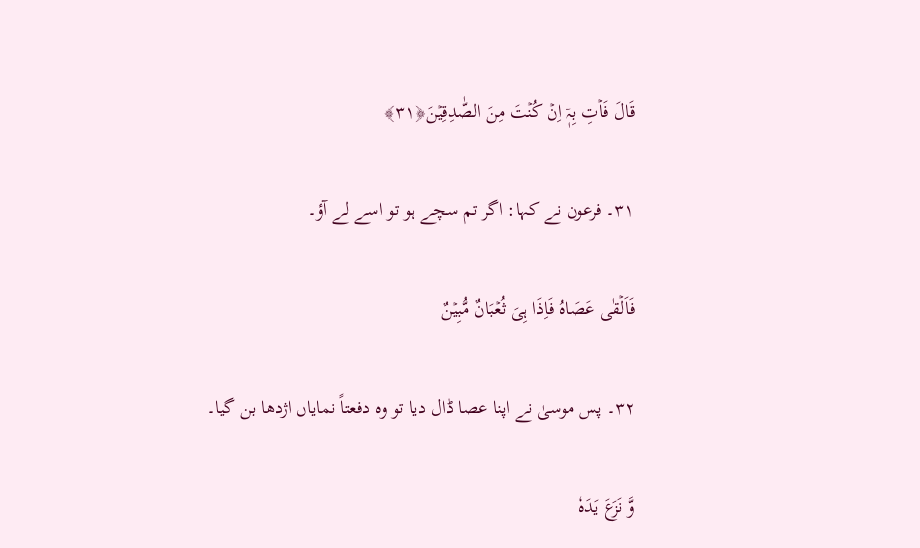قَالَ فَاۡتِ بِہٖۤ اِنۡ کُنۡتَ مِنَ الصّٰدِقِیۡنَ﴿۳۱﴾

۳۱۔ فرعون نے کہا: اگر تم سچے ہو تو اسے لے آؤ۔

فَاَلۡقٰی عَصَاہُ فَاِذَا ہِیَ ثُعۡبَانٌ مُّبِیۡنٌ

۳۲۔ پس موسیٰ نے اپنا عصا ڈال دیا تو وہ دفعتاً نمایاں اژدھا بن گیا۔

وَّ نَزَعَ یَدَہٗ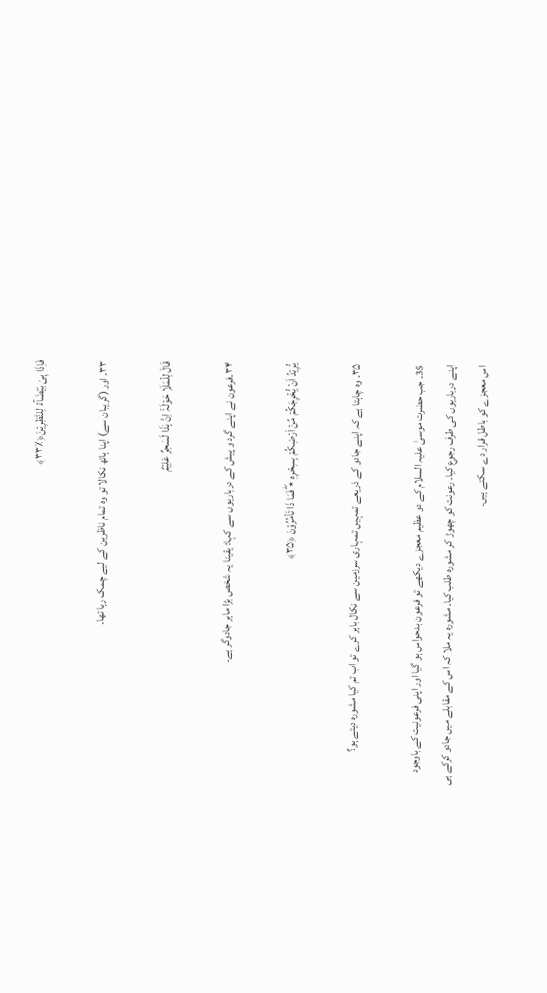فَاِذَا ہِیَ بَیۡضَآءُ لِلنّٰظِرِیۡنَ﴿٪۳۳﴾

۳۳۔ اور (گریبان سے) اپنا ہاتھ نکالا تو وہ تمام ناظرین کے لیے چمک رہا تھا۔

قَالَ لِلۡمَلَاِ حَوۡلَہٗۤ اِنَّ ہٰذَا لَسٰحِرٌ عَلِیۡمٌ

۳۴۔فرعون نے اپنے گرد و پیش کے درباریوں سے کہا: یقینا یہ شخص بڑا ماہر جادوگر ہے۔

یُّرِیۡدُ اَنۡ یُّخۡرِجَکُمۡ مِّنۡ اَرۡضِکُمۡ بِسِحۡرِہٖ ٭ۖ فَمَا ذَا تَاۡمُرُوۡنَ ﴿۳۵﴾

۳۵۔ وہ چاہتا ہے کہ اپنے جادو کے ذریعے تمہیں تمہاری سرزمین سے نکال باہر کرے تو اب تم کیا مشورہ دیتے ہو؟

35۔ جب حضرت موسیٰ علیہ السلام کے دو عظیم معجزے دیکھے تو فرعون بدحواس ہو گیا اور اپنی فرعونیت کے باوجود اپنے درباریوں کی طرف رجوع کیا۔ رعونت کو چھوڑ کر مشورہ طلب کیا۔ مشورہ یہ ملا کہ اس کے مقابلے میں جادو کرکے ہی اس معجزے کو باطل قرار دے سکتے ہیں۔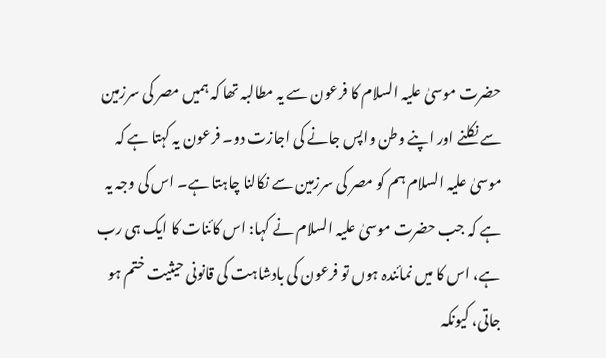حضرت موسیٰ علیہ السلام کا فرعون سے یہ مطالبہ تھا کہ ہمیں مصر کی سرزمین سے نکلنے اور اپنے وطن واپس جانے کی اجازت دو۔ فرعون یہ کہتا ہے کہ موسیٰ علیہ السلام ہم کو مصر کی سرزمین سے نکالنا چاہتا ہے۔ اس کی وجہ یہ ہے کہ جب حضرت موسیٰ علیہ السلام نے کہا: اس کائنات کا ایک ہی رب ہے، اس کا میں نمائندہ ہوں تو فرعون کی بادشاہت کی قانونی حیثیت ختم ہو جاتی، کیونکہ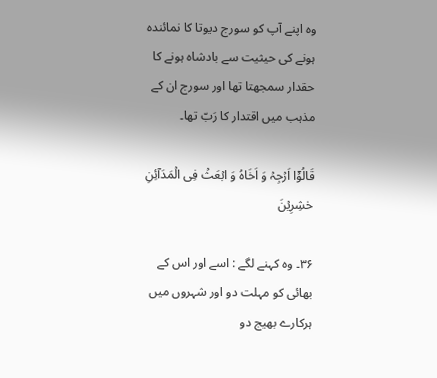وہ اپنے آپ کو سورج دیوتا کا نمائندہ ہونے کی حیثیت سے بادشاہ ہونے کا حقدار سمجھتا تھا اور سورج ان کے مذہب میں اقتدار کا رَبّ تھا۔

قَالُوۡۤا اَرۡجِہۡ وَ اَخَاہُ وَ ابۡعَثۡ فِی الۡمَدَآئِنِ حٰشِرِیۡنَ

۳۶۔ وہ کہنے لگے : اسے اور اس کے بھائی کو مہلت دو اور شہروں میں ہرکارے بھیج دو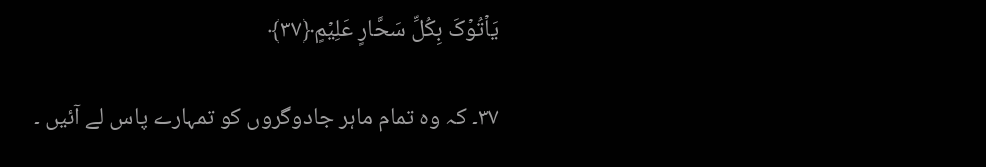یَاۡتُوۡکَ بِکُلِّ سَحَّارٍ عَلِیۡمٍ﴿۳۷﴾

۳۷۔ کہ وہ تمام ماہر جادوگروں کو تمہارے پاس لے آئیں ۔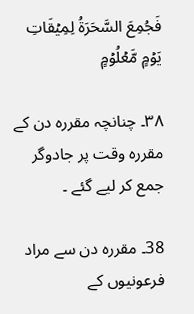فَجُمِعَ السَّحَرَۃُ لِمِیۡقَاتِ یَوۡمٍ مَّعۡلُوۡمٍ

۳۸۔ چنانچہ مقررہ دن کے مقررہ وقت پر جادوگر جمع کر لیے گئے ۔

38۔ مقررہ دن سے مراد فرعونیوں کے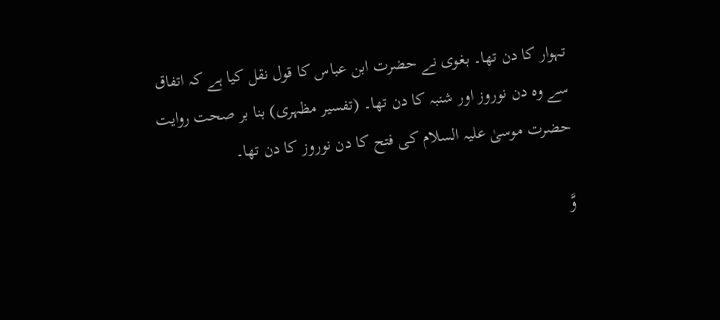تہوار کا دن تھا۔ بغوی نے حضرت ابن عباس کا قول نقل کیا ہے کہ اتفاق سے وہ دن نوروز اور شنبہ کا دن تھا۔ (تفسیر مظہری) بنا بر صحت روایت حضرت موسیٰ علیہ السلام کی فتح کا دن نوروز کا دن تھا۔

وَّ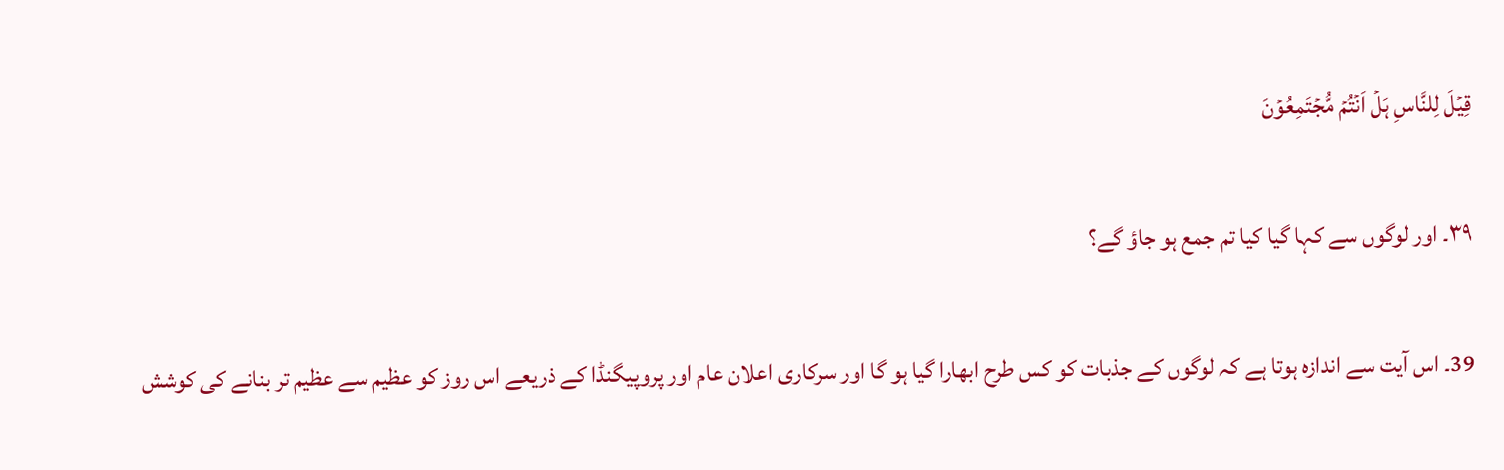قِیۡلَ لِلنَّاسِ ہَلۡ اَنۡتُمۡ مُّجۡتَمِعُوۡنَ

۳۹۔ اور لوگوں سے کہا گیا کیا تم جمع ہو جاؤ گے؟

39۔ اس آیت سے اندازہ ہوتا ہے کہ لوگوں کے جذبات کو کس طرح ابھارا گیا ہو گا اور سرکاری اعلان عام اور پروپیگنڈا کے ذریعے اس روز کو عظیم سے عظیم تر بنانے کی کوشش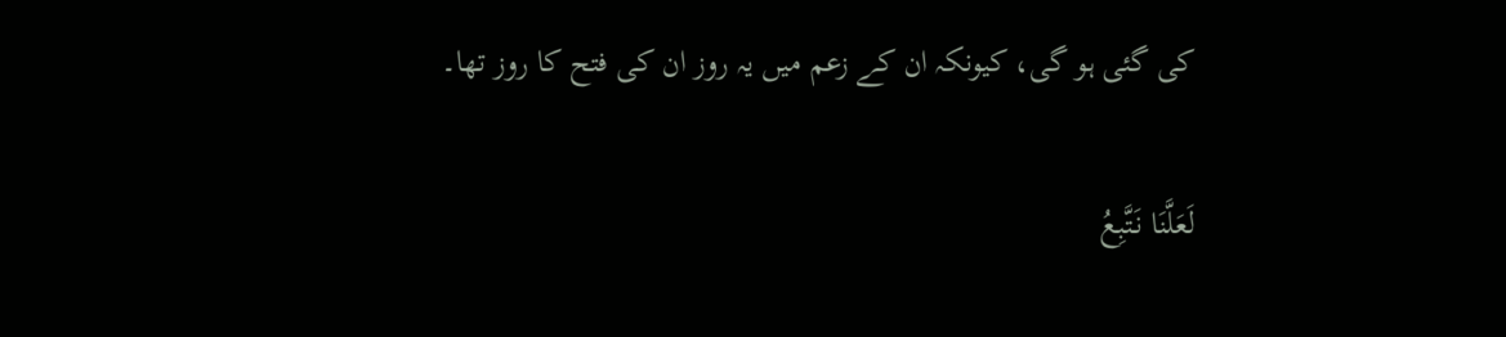کی گئی ہو گی، کیونکہ ان کے زعم میں یہ روز ان کی فتح کا روز تھا۔

لَعَلَّنَا نَتَّبِعُ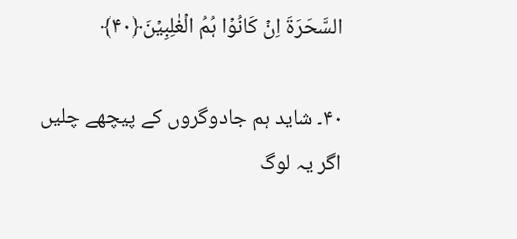السَّحَرَۃَ اِنۡ کَانُوۡا ہُمُ الۡغٰلِبِیۡنَ﴿۴۰﴾

۴۰۔ شاید ہم جادوگروں کے پیچھے چلیں اگر یہ لوگ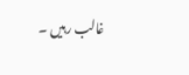غالب رہیں ۔